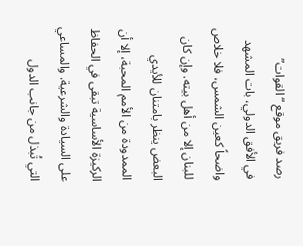رصد فريق موقع “القوات”
في الأفق الدولي، بات المشهد واضحاً كعين الشمس، فلا خلاص للبنان إلا من أهل بيته. وإن كان البعض ينظر بامتنان للأيدي الممدودة من الأمم المحبة، إلا أن الركيزة الأساسية تبقى في الحفاظ على السيادة والشرعية. والمساعي التي تُبذل من جانب الدول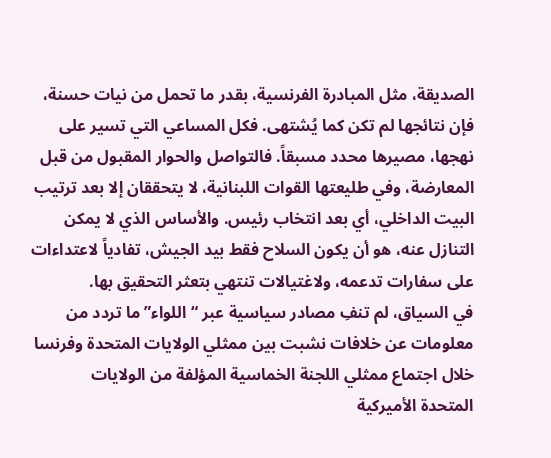الصديقة، مثل المبادرة الفرنسية، بقدر ما تحمل من نيات حسنة، فإن نتائجها لم تكن كما يُشتهى. فكل المساعي التي تسير على نهجها، مصيرها محدد مسبقاً. فالتواصل والحوار المقبول من قبل المعارضة، وفي طليعتها القوات اللبنانية، لا يتحققان إلا بعد ترتيب البيت الداخلي، أي بعد انتخاب رئيس. والأساس الذي لا يمكن التنازل عنه، هو أن يكون السلاح فقط بيد الجيش، تفادياً لاعتداءات على سفارات تدعمه، ولاغتيالات تنتهي بتعثر التحقيق بها.
في السياق، لم تنفِ مصادر سياسية عبر “اللواء” ما تردد من معلومات عن خلافات نشبت بين ممثلي الولايات المتحدة وفرنسا خلال اجتماع ممثلي اللجنة الخماسية المؤلفة من الولايات
المتحدة الأميركية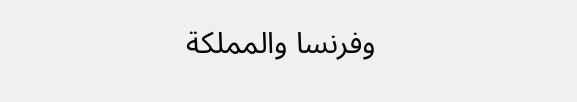وفرنسا والمملكة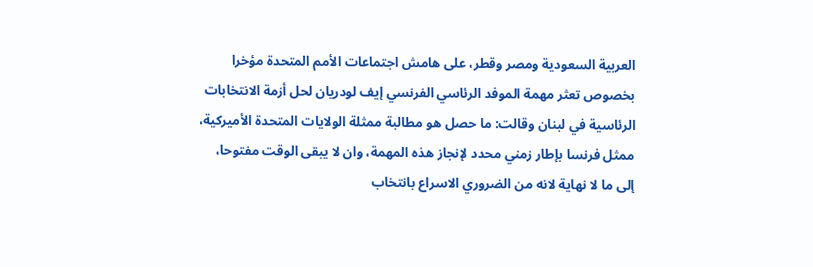العربية السعودية ومصر وقطر، على هامش اجتماعات الأمم المتحدة مؤخرا بخصوص تعثر مهمة الموفد الرئاسي الفرنسي إيف لودريان لحل أزمة الانتخابات الرئاسية في لبنان وقالت: ما حصل هو مطالبة ممثلة الولايات المتحدة الأميركية، ممثل فرنسا بإطار زمني محدد لإنجاز هذه المهمة، وان لا يبقى الوقت مفتوحا،
إلى ما لا نهاية لانه من الضروري الاسراع بانتخاب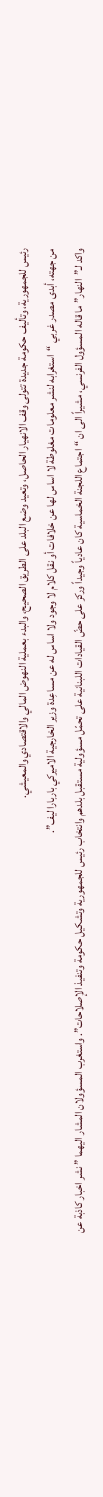رئيس للجمهورية، وتأليف حكومة جديدة تتولى وقف الانهيار الحاصل، وتعيد وضع البلد على الطريق الصحيح، والبدء بعملية النهوض المالي والاقتصادي والمعيشي.
من جهته، أبدى مصدر غربي “استغرابه لنشر معلومات مغلوطة لا اساس لها عن خلافات أو نقل كلام لا وجود ولا اساس له عن مساعِدة وزير الخارجية الاميركي باربارا ليف”.
واكد لـ”النهار” ما قاله المسؤول الفرنسي، مشيراً الى ان “اجتماع اللجنة الخماسية كان عادياً وجيداً وركز على حضّ القيادات اللبنانية على تحمّل مسؤولية مستقبل بلدهم وانتخاب رئيس للجمهورية وتشكيل حكومة وتنفيذ الإصلاحات”. واستغرب المسؤولان المشار اليهما ” نشر اخبار كاذبة عن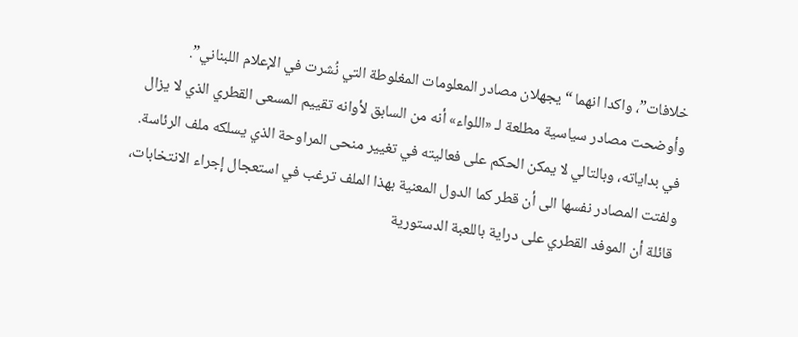خلافات”، واكدا انهما “يجهلان مصادر المعلومات المغلوطة التي نُشرت في الإعلام اللبناني”.
وأوضحت مصادر سياسية مطلعة لـ «اللواء» أنه من السابق لأوانه تقييم المسعى القطري الذي لا يزال في بداياته، وبالتالي لا يمكن الحكم على فعاليته في تغيير منحى المراوحة الذي يسلكه ملف الرئاسة. ولفتت المصادر نفسها الى أن قطر كما الدول المعنية بهذا الملف ترغب في استعجال إجراء الانتخابات، قائلة أن الموفد القطري على دراية باللعبة الدستورية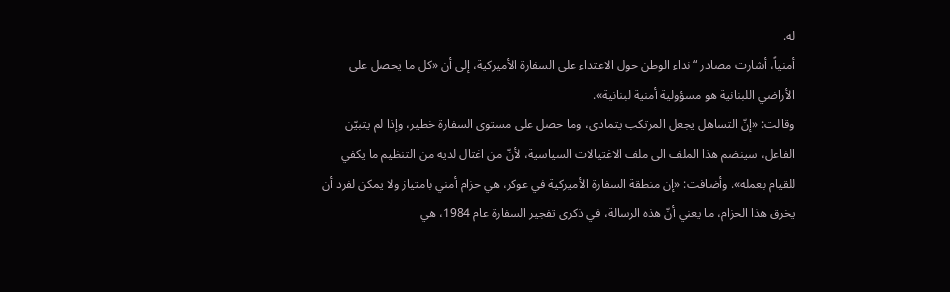له.
أمنياً، أشارت مصادر “نداء الوطن حول الاعتداء على السفارة الأميركية، إلى أن «كل ما يحصل على الأراضي اللبنانية هو مسؤولية أمنية لبنانية».
وقالت: «إنّ التساهل يجعل المرتكب يتمادى، وما حصل على مستوى السفارة خطير، وإذا لم يتبيّن الفاعل، سينضم هذا الملف الى ملف الاغتيالات السياسية، لأنّ من اغتال لديه من التنظيم ما يكفي للقيام بعمله». وأضافت: «إن منطقة السفارة الأميركية في عوكر، هي حزام أمني بامتياز ولا يمكن لفرد أن يخرق هذا الحزام، ما يعني أنّ هذه الرسالة، في ذكرى تفجير السفارة عام 1984، هي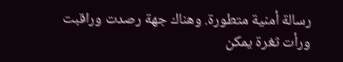رسالة أمنية متطورة. وهناك جهة رصدت وراقبت ورأت ثغرة يمكن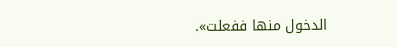الدخول منها ففعلت».